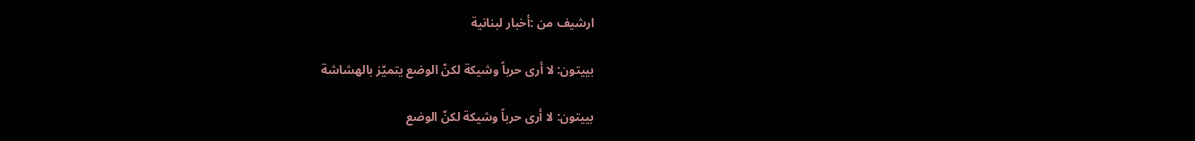ارشيف من :أخبار لبنانية

بييتون: لا أرى حرباً وشيكة لكنّ الوضع يتميّز بالهشاشة

بييتون: لا أرى حرباً وشيكة لكنّ الوضع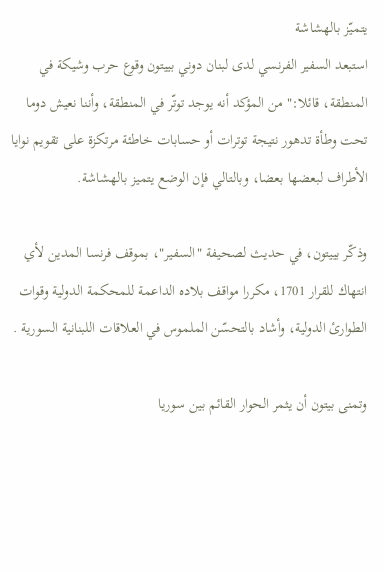يتميّز بالهشاشة
استبعد السفير الفرنسي لدى لبنان دوني بييتون وقوع حرب وشيكة في المنطقة، قائلا:" من المؤكد أنه يوجد توتّر في المنطقة، وأننا نعيش دوما تحت وطأة تدهور نتيجة توترات أو حسابات خاطئة مرتكزة على تقويم نوايا الأطراف لبعضها بعضا، وبالتالي فإن الوضع يتميز بالهشاشة.

وذكّر بييتون، في حديث لصحيفة "السفير"، بموقف فرنسا المدين لأي انتهاك للقرار 1701، مكررا مواقف بلاده الداعمة للمحكمة الدولية وقوات الطوارئ الدولية، وأشاد بالتحسّن الملموس في العلاقات اللبنانية السورية .

وتمنى بيتون أن يثمر الحوار القائم بين سوريا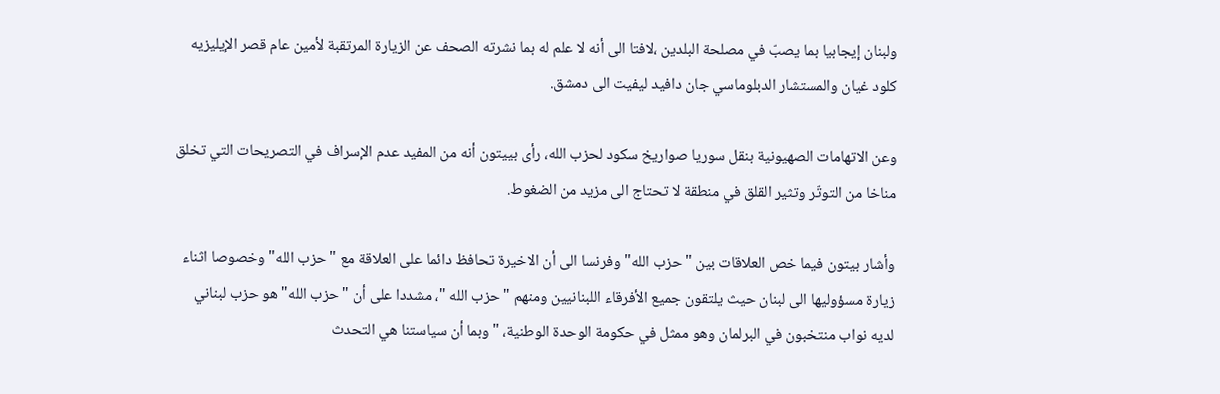ولبنان إيجابيا بما يصبّ في مصلحة البلدين ،لافتا الى أنه لا علم له بما نشرته الصحف عن الزيارة المرتقبة لأمين عام قصر الإيليزيه كلود غيان والمستشار الدبلوماسي جان دافيد ليفيت الى دمشق.

وعن الاتهامات الصهيونية بنقل سوريا صواريخ سكود لحزب الله، رأى بييتون أنه من المفيد عدم الإسراف في التصريحات التي تخلق مناخا من التوتّر وتثير القلق في منطقة لا تحتاج الى مزيد من الضغوط.

وأشار بيتون فيما خص العلاقات بين "حزب الله" وفرنسا الى أن الاخيرة تحافظ دائما على العلاقة مع "حزب الله" وخصوصا اثناء زيارة مسؤوليها الى لبنان حيث يلتقون جميع الأفرقاء اللبنانيين ومنهم "حزب الله "، مشددا على أن "حزب الله" هو حزب لبناني لديه نواب منتخبون في البرلمان وهو ممثل في حكومة الوحدة الوطنية، "وبما أن سياستنا هي التحدث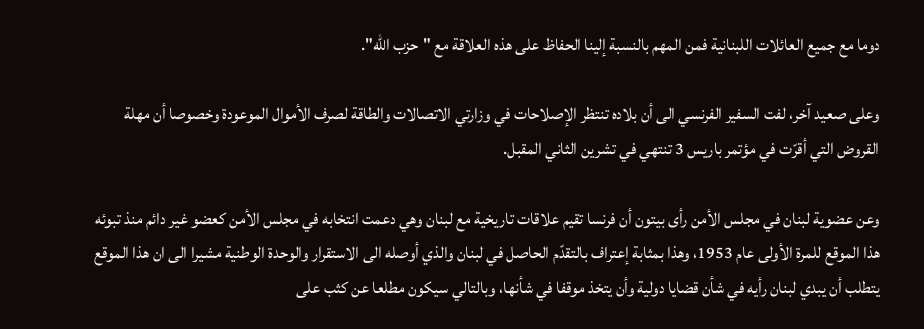دوما مع جميع العائلات اللبنانية فمن المهم بالنسبة إلينا الحفاظ على هذه العلاقة مع "حزب الله".

وعلى صعيد آخر، لفت السفير الفرنسي الى أن بلاده تنتظر الإصلاحات في وزارتي الاتصالات والطاقة لصرف الأموال الموعودة وخصوصا أن مهلة القروض التي أقرّت في مؤتمر باريس 3 تنتهي في تشرين الثاني المقبل.

وعن عضوية لبنان في مجلس الأمن رأى بيتون أن فرنسا تقيم علاقات تاريخية مع لبنان وهي دعمت انتخابه في مجلس الأمن كعضو غير دائم منذ تبوئه هذا الموقع للمرة الأولى عام 1953، وهذا بمثابة إعتراف بالتقدّم الحاصل في لبنان والذي أوصله الى الاستقرار والوحدة الوطنية مشيرا الى ان هذا الموقع يتطلب أن يبدي لبنان رأيه في شأن قضايا دولية وأن يتخذ موقفا في شأنها، وبالتالي سيكون مطلعا عن كثب على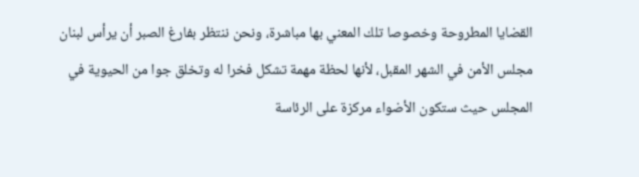القضايا المطروحة وخصوصا تلك المعني بها مباشرة، ونحن ننتظر بفارغ الصبر أن يرأس لبنان مجلس الأمن في الشهر المقبل، لأنها لحظة مهمة تشكل فخرا له وتخلق جوا من الحيوية في المجلس حيث ستكون الأضواء مركزة على الرئاسة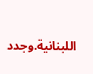اللبنانية.وجدد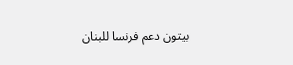بيتون دعم فرنسا للبنان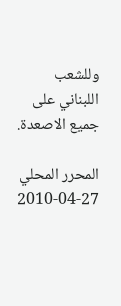وللشعب اللبناني على جميع الاصعدة.

المحرر المحلي
2010-04-27